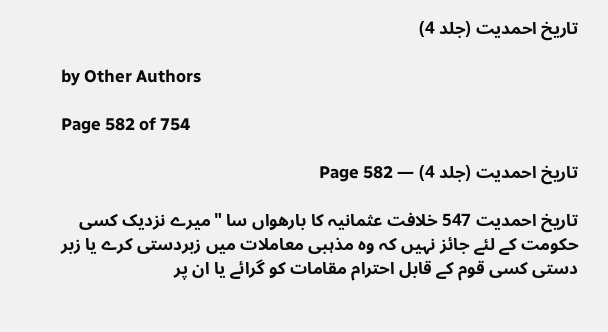تاریخ احمدیت (جلد 4)

by Other Authors

Page 582 of 754

تاریخ احمدیت (جلد 4) — Page 582

تاریخ احمدیت 547 خلافت عثمانیہ کا بارھواں سا "میرے نزدیک کسی حکومت کے لئے جائز نہیں کہ وہ مذہبی معاملات میں زبردستی کرے یا زبر دستی کسی قوم کے قابل احترام مقامات کو گرائے یا ان پر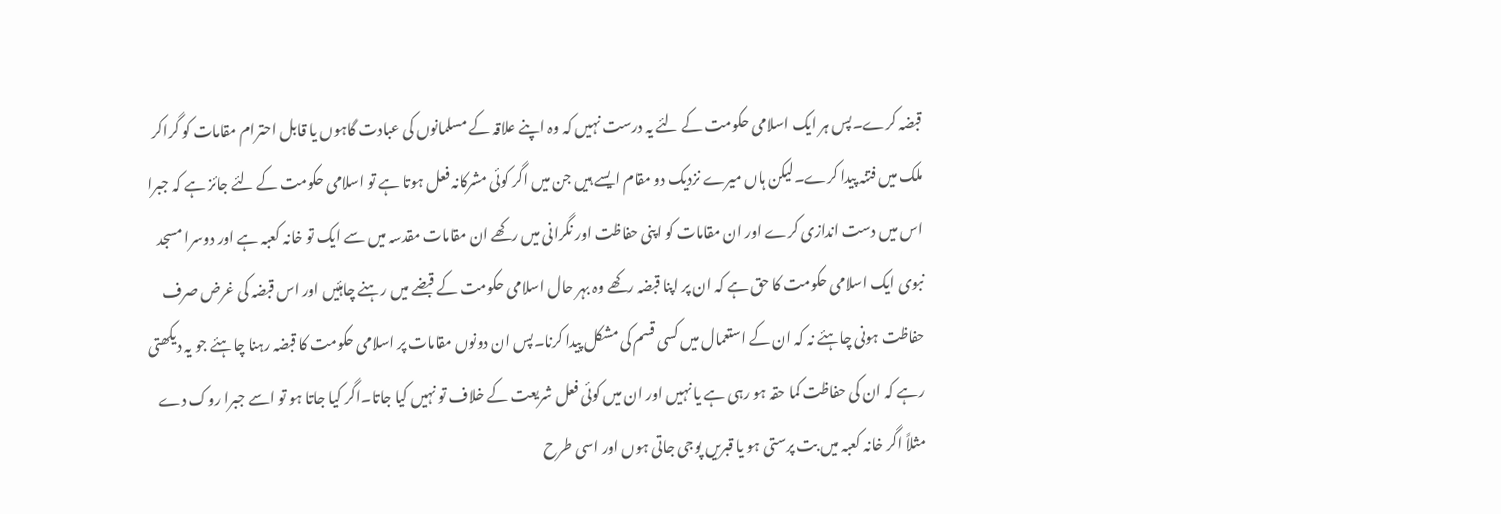قبضہ کرے۔پس ہر ایک اسلامی حکومت کے لئے یہ درست نہیں کہ وہ اپنے علاقہ کے مسلمانوں کی عبادت گاہوں یا قابل احترام مقامات کو گراکر ملک میں فتنہ پیدا کرے۔لیکن ہاں میرے نزدیک دو مقام ایسے ہیں جن میں اگر کوئی مشرکانہ فعل ہوتا ہے تو اسلامی حکومت کے لئے جائز ہے کہ جبرا اس میں دست اندازی کرے اور ان مقامات کو اپنی حفاظت اور نگرانی میں رکھے ان مقامات مقدسہ میں سے ایک تو خانہ کعبہ ہے اور دوسرا مسجد نبوی ایک اسلامی حکومت کا حق ہے کہ ان پر اپنا قبضہ رکھے وہ بہر حال اسلامی حکومت کے قبضے میں رہنے چاہئیں اور اس قبضہ کی غرض صرف حفاظت ہونی چاہئے نہ کہ ان کے استعمال میں کسی قسم کی مشکل پیدا کرنا۔پس ان دونوں مقامات پر اسلامی حکومت کا قبضہ رہنا چاہئے جو یہ دیکھتی رہے کہ ان کی حفاظت کما حقہ ہو رہی ہے یا نہیں اور ان میں کوئی فعل شریعت کے خلاف تو نہیں کیا جاتا۔اگر کیا جاتا ہو تو اسے جبرا روک دے مثلاً اگر خانہ کعبہ میں بت پرستی ہو یا قبریں پوجی جاتی ہوں اور اسی طرح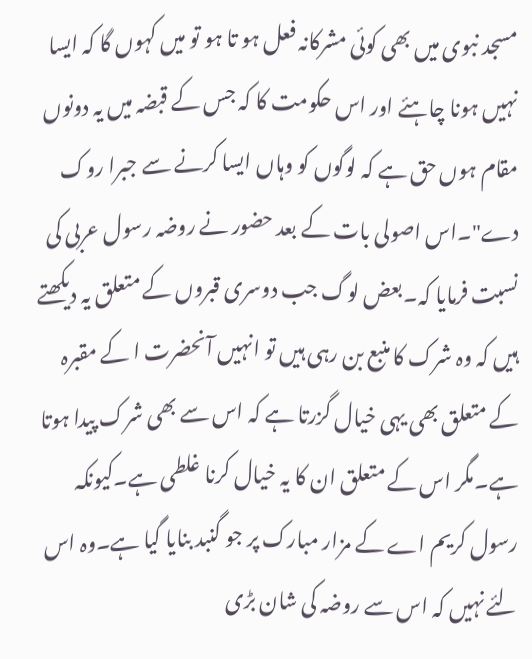مسجد نبوی میں بھی کوئی مشرکانہ فعل ہو تا ہو تو میں کہوں گا کہ ایسا نہیں ہونا چاہئے اور اس حکومت کا کہ جس کے قبضہ میں یہ دونوں مقام ہوں حق ہے کہ لوگوں کو وہاں ایسا کرنے سے جبرا روک دے"۔اس اصولی بات کے بعد حضور نے روضہ رسول عربی کی نسبت فرمایا کہ۔بعض لوگ جب دوسری قبروں کے متعلق یہ دیکھتے ہیں کہ وہ شرک کا منبع بن رہی ہیں تو انہیں آنحضرت ا کے مقبرہ کے متعلق بھی یہی خیال گزرتا ہے کہ اس سے بھی شرک پیدا ہوتا ہے۔مگر اس کے متعلق ان کا یہ خیال کرنا غلطی ہے۔کیونکہ رسول کریم اے کے مزار مبارک پر جو گنبد بنایا گیا ہے۔وہ اس لئے نہیں کہ اس سے روضہ کی شان بڑی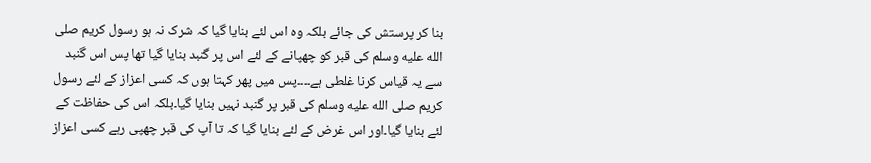بنا کر پرستش کی جائے بلکہ وہ اس لئے بنایا گیا کہ شرک نہ ہو رسول کریم صلى الله عليه وسلم کی قبر کو چھپانے کے لئے اس پر گنبد بنایا گیا تھا پس اس گنبد سے یہ قیاس کرنا غلطی ہے۔۔۔۔پس میں پھر کہتا ہوں کہ کسی اعزاز کے لئے رسول کریم صلى الله عليه وسلم کی قبر پر گنبد نہیں بنایا گیا۔بلکہ اس کی حفاظت کے لئے بنایا گیا۔اور اس غرض کے لئے بنایا گیا کہ تا آپ کی قبر چھپی رہے کسی اعزاز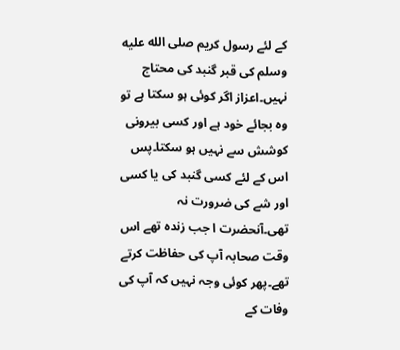کے لئے رسول کریم صلى الله عليه وسلم کی قبر گنبد کی محتاج نہیں۔اعزاز اگر کوئی ہو سکتا ہے تو وہ بجائے خود ہے اور کسی بیرونی کوشش سے نہیں ہو سکتا۔پس اس کے لئے کسی گنبد کی یا کسی اور شے کی ضرورت نہ تھی۔آنحضرت ا جب زندہ تھے اس وقت صحابہ آپ کی حفاظت کرتے تھے۔پھر کوئی وجہ نہیں کہ آپ کی وفات کے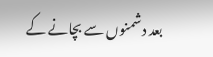بعد دشمنوں سے بچانے کے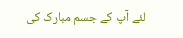لئے آپ کے جسم مبارک کی